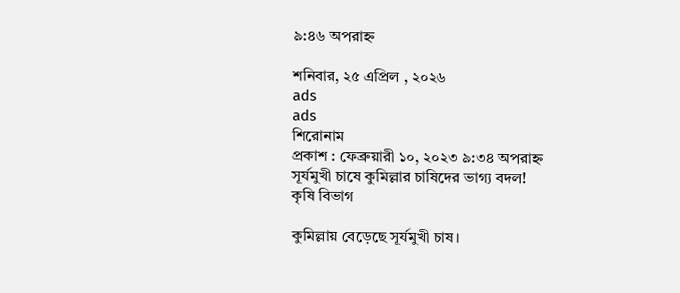৯:৪৬ অপরাহ্ন

শনিবার, ২৫ এপ্রিল , ২০২৬
ads
ads
শিরোনাম
প্রকাশ : ফেব্রুয়ারী ১০, ২০২৩ ৯:৩৪ অপরাহ্ন
সূর্যমুখী চাষে কুমিল্লার চাষিদের ভাগ্য বদল!
কৃষি বিভাগ

কুমিল্লায় বেড়েছে সূর্যমুখী চাষ।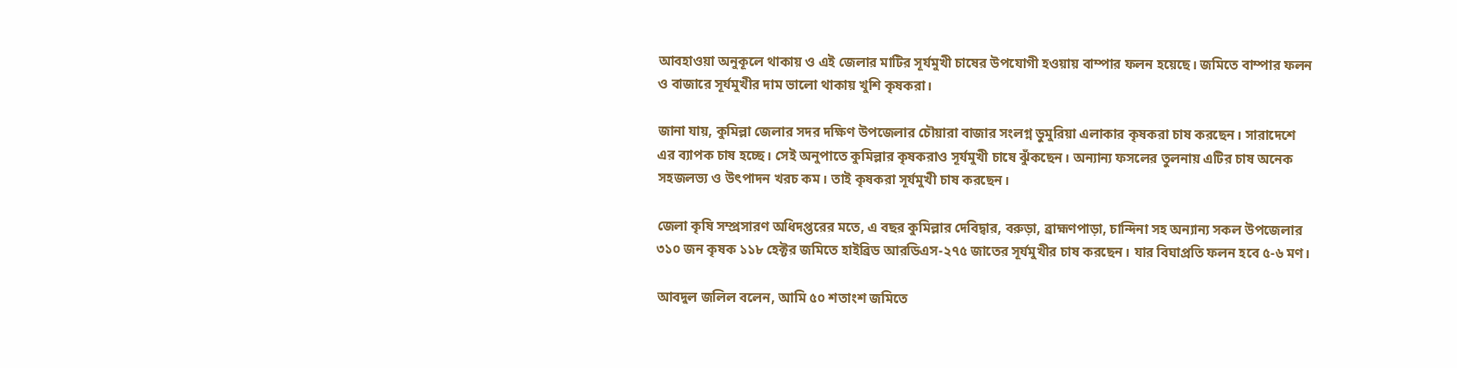আবহাওয়া অনুকূলে থাকায় ও এই জেলার মাটির সূর্যমুখী চাষের উপযোগী হওয়ায় বাম্পার ফলন হয়েছে। জমিতে বাম্পার ফলন ও বাজারে সূর্যমুখীর দাম ভালো থাকায় খুশি কৃষকরা।

জানা যায়, কুমিল্লা জেলার সদর দক্ষিণ উপজেলার চৌয়ারা বাজার সংলগ্ন ডুমুরিয়া এলাকার কৃষকরা চাষ করছেন। সারাদেশে এর ব্যাপক চাষ হচ্ছে। সেই অনুপাতে কুমিল্লার কৃষকরাও সূর্যমুখী চাষে ঝুঁকছেন। অন্যান্য ফসলের তুলনায় এটির চাষ অনেক সহজলভ্য ও উৎপাদন খরচ কম। তাই কৃষকরা সূর্যমুখী চাষ করছেন।

জেলা কৃষি সম্প্রসারণ অধিদপ্তরের মতে, এ বছর কুমিল্লার দেবিদ্বার, বরুড়া, ব্রাহ্মণপাড়া, চান্দিনা সহ অন্যান্য সকল উপজেলার ৩১০ জন কৃষক ১১৮ হেক্টর জমিতে হাইব্রিড আরডিএস-২৭৫ জাতের সূর্যমুখীর চাষ করছেন। যার বিঘাপ্রতি ফলন হবে ৫-৬ মণ।

আবদুল জলিল বলেন, আমি ৫০ শতাংশ জমিতে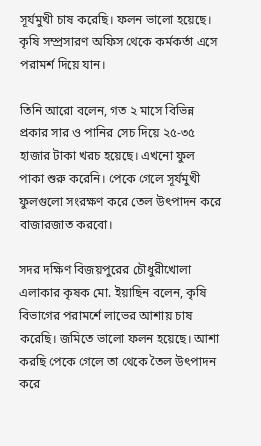সূর্যমুখী চাষ করেছি। ফলন ভালো হয়েছে। কৃষি সম্প্রসারণ অফিস থেকে কর্মকর্তা এসে পরামর্শ দিয়ে যান।

তিনি আরো বলেন, গত ২ মাসে বিভিন্ন প্রকার সার ও পানির সেচ দিয়ে ২৫-৩৫ হাজার টাকা খরচ হয়েছে। এখনো ফুল পাকা শুরু করেনি। পেকে গেলে সূর্যমুখী ফুলগুলো সংরক্ষণ করে তেল উৎপাদন করে বাজারজাত করবো।

সদর দক্ষিণ বিজয়পুরের চৌধুরীখোলা এলাকার কৃষক মো. ইয়াছিন বলেন, কৃষি বিভাগের পরামর্শে লাভের আশায় চাষ করেছি। জমিতে ভালো ফলন হয়েছে। আশা করছি পেকে গেলে তা থেকে তৈল উৎপাদন করে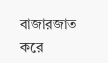বাজারজাত করে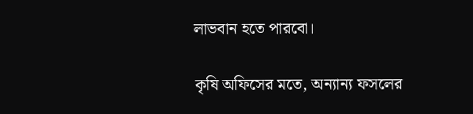লাভবান হতে পারবো।

কৃষি অফিসের মতে, অন্যান্য ফসলের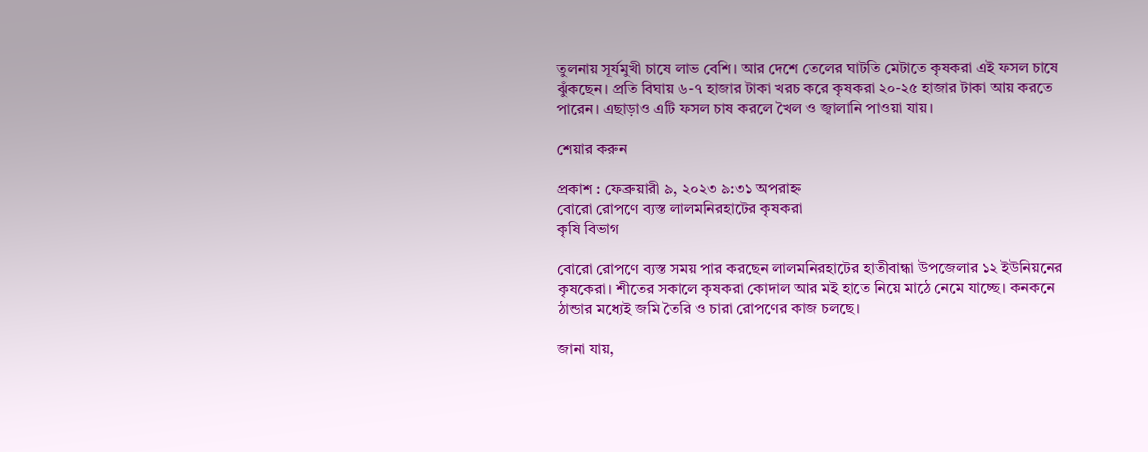তুলনায় সূর্যমুখী চাষে লাভ বেশি। আর দেশে তেলের ঘাটতি মেটাতে কৃষকরা এই ফসল চাষে ঝুঁকছেন। প্রতি বিঘায় ৬-৭ হাজার টাকা খরচ করে কৃষকরা ২০-২৫ হাজার টাকা আয় করতে পারেন। এছাড়াও এটি ফসল চাষ করলে খৈল ও জ্বালানি পাওয়া যায়।

শেয়ার করুন

প্রকাশ : ফেব্রুয়ারী ৯, ২০২৩ ৯:৩১ অপরাহ্ন
বোরো রোপণে ব্যস্ত লালমনিরহাটের কৃষকরা
কৃষি বিভাগ

বোরো রোপণে ব্যস্ত সময় পার করছেন লালমনিরহাটের হাতীবান্ধা উপজেলার ১২ ইউনিয়নের কৃষকেরা। শীতের সকালে কৃষকরা কোদাল আর মই হাতে নিয়ে মাঠে নেমে যাচ্ছে। কনকনে ঠান্ডার মধ্যেই জমি তৈরি ও চারা রোপণের কাজ চলছে।

জানা যায়,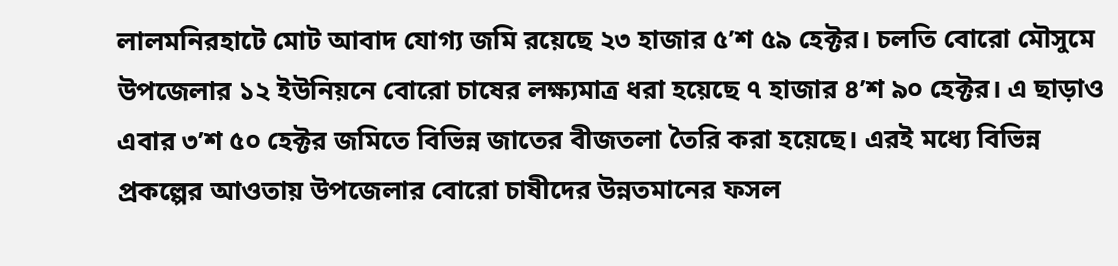লালমনিরহাটে মোট আবাদ যোগ্য জমি রয়েছে ২৩ হাজার ৫’শ ৫৯ হেক্টর। চলতি বোরো মৌসুমে উপজেলার ১২ ইউনিয়নে বোরো চাষের লক্ষ্যমাত্র ধরা হয়েছে ৭ হাজার ৪’শ ৯০ হেক্টর। এ ছাড়াও এবার ৩’শ ৫০ হেক্টর জমিতে বিভিন্ন জাতের বীজতলা তৈরি করা হয়েছে। এরই মধ্যে বিভিন্ন প্রকল্পের আওতায় উপজেলার বোরো চাষীদের উন্নতমানের ফসল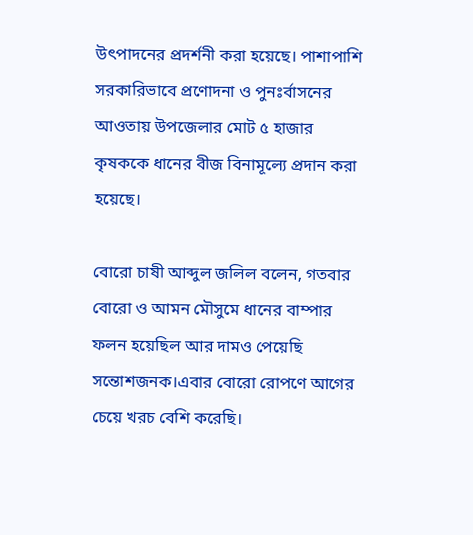উৎপাদনের প্রদর্শনী করা হয়েছে। পাশাপাশি সরকারিভাবে প্রণোদনা ও পুনঃর্বাসনের আওতায় উপজেলার মোট ৫ হাজার কৃষককে ধানের বীজ বিনামূল্যে প্রদান করা হয়েছে।

বোরো চাষী আব্দুল জলিল বলেন, গতবার বোরো ও আমন মৌসুমে ধানের বাম্পার ফলন হয়েছিল আর দামও পেয়েছি সন্তোশজনক।এবার বোরো রোপণে আগের চেয়ে খরচ বেশি করেছি।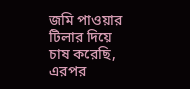জমি পাওয়ার টিলার দিয়ে চাষ করেছি, এরপর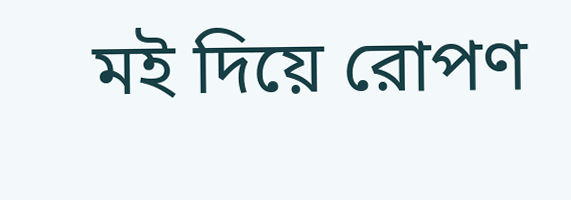মই দিয়ে রোপণ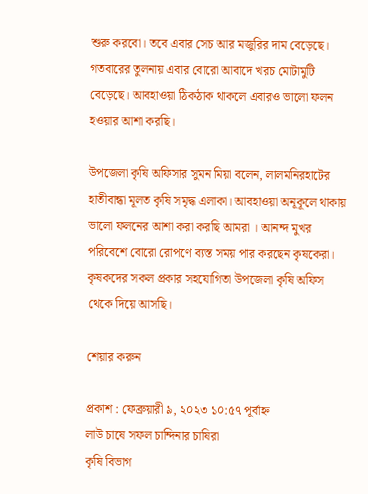শুরু করবো। তবে এবার সেচ আর মজুরির দাম বেড়েছে। গতবারের তুলনায় এবার বোরো আবাদে খরচ মোটামুটি বেড়েছে। আবহাওয়া ঠিকঠাক থাকলে এবারও ভালো ফলন হওয়ার আশা করছি।

উপজেলা কৃষি অফিসার সুমন মিয়া বলেন, লালমনিরহাটের হাতীবান্ধা মূলত কৃষি সমৃদ্ধ এলাকা। আবহাওয়া অনূকূলে থাকায় ভালো ফলনের আশা করা করছি আমরা । আনন্দ মুখর পরিবেশে বোরো রোপণে ব্যস্ত সময় পার করছেন কৃষকেরা। কৃষকদের সকল প্রকার সহযোগিতা উপজেলা কৃষি অফিস থেকে দিয়ে আসছি।

শেয়ার করুন

প্রকাশ : ফেব্রুয়ারী ৯, ২০২৩ ১০:৫৭ পূর্বাহ্ন
লাউ চাষে সফল চান্দিনার চাষিরা
কৃষি বিভাগ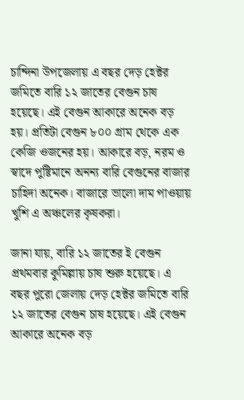চান্দিনা উপজেলায় এ বছর দেড় হেক্টর জমিতে বারি ১২ জাতের বেগুন চাষ হয়েছে। এই বেগুন আকারে অনেক বড় হয়। প্রতিটা বেগুন ৮০০ গ্রাম থেকে এক কেজি ওজনের হয়। আকারে বড়, নরম ও স্বাদে পুষ্টিমানে অনন্য বারি বেগুনের বাজার চাহিদা অনেক। বাজারে ভালো দাম পাওয়ায় খুশি এ অঞ্চলের কৃষকরা।

জানা যায়, বারি ১২ জাতের ই বেগুন প্রথমবার কুমিল্লায় চাষ শুরু হয়েছে। এ বছর পুরো জেলায় দেড় হেক্টর জমিতে বারি ১২ জাতের বেগুন চাষ হয়েছে। এই বেগুন আকারে অনেক বড়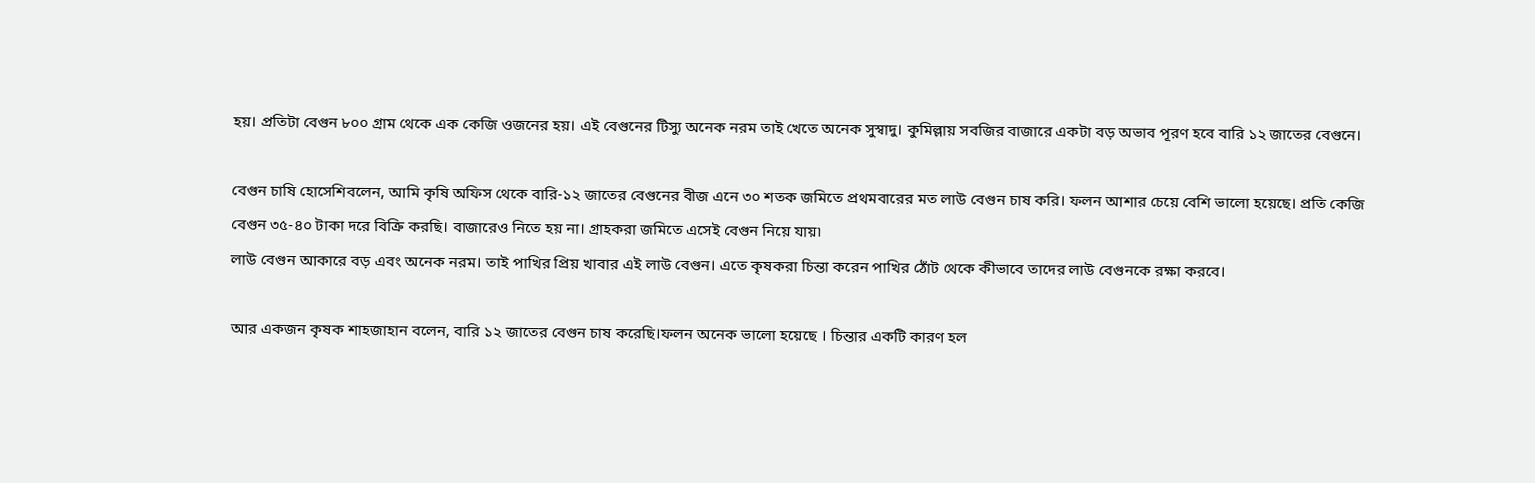হয়। প্রতিটা বেগুন ৮০০ গ্রাম থেকে এক কেজি ওজনের হয়। এই বেগুনের টিস্যু অনেক নরম তাই খেতে অনেক সুস্বাদু। কুমিল্লায় সবজির বাজারে একটা বড় অভাব পূরণ হবে বারি ১২ জাতের বেগুনে।

বেগুন চাষি হোসেশিবলেন, আমি কৃষি অফিস থেকে বারি-১২ জাতের বেগুনের বীজ এনে ৩০ শতক জমিতে প্রথমবারের মত লাউ বেগুন চাষ করি। ফলন আশার চেয়ে বেশি ভালো হয়েছে। প্রতি কেজি বেগুন ৩৫-৪০ টাকা দরে বিক্রি করছি। বাজারেও নিতে হয় না। গ্রাহকরা জমিতে এসেই বেগুন নিয়ে যায়৷
লাউ বেগুন আকারে বড় এবং অনেক নরম। তাই পাখির প্রিয় খাবার এই লাউ বেগুন। এতে কৃষকরা চিন্তা করেন পাখির ঠোঁট থেকে কীভাবে তাদের লাউ বেগুনকে রক্ষা করবে।

আর একজন কৃষক শাহজাহান বলেন, বারি ১২ জাতের বেগুন চাষ করেছি।ফলন অনেক ভালো হয়েছে । চিন্তার একটি কারণ হল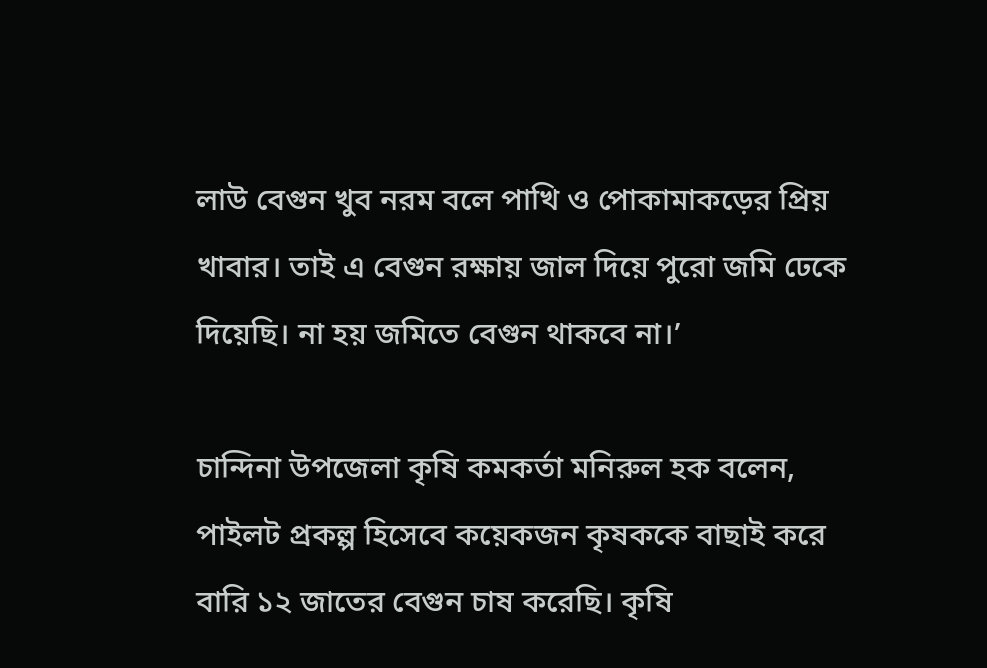লাউ বেগুন খুব নরম বলে পাখি ও পোকামাকড়ের প্রিয় খাবার। তাই এ বেগুন রক্ষায় জাল দিয়ে পুরো জমি ঢেকে দিয়েছি। না হয় জমিতে বেগুন থাকবে না।’

চান্দিনা উপজেলা কৃষি কমকর্তা মনিরুল হক বলেন, পাইলট প্রকল্প হিসেবে কয়েকজন কৃষককে বাছাই করে বারি ১২ জাতের বেগুন চাষ করেছি। কৃষি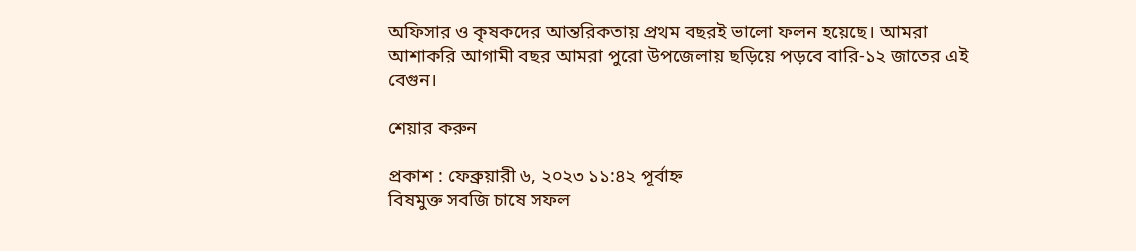অফিসার ও কৃষকদের আন্তরিকতায় প্রথম বছরই ভালো ফলন হয়েছে। আমরা আশাকরি আগামী বছর আমরা পুরো উপজেলায় ছড়িয়ে পড়বে বারি-১২ জাতের এই বেগুন।

শেয়ার করুন

প্রকাশ : ফেব্রুয়ারী ৬, ২০২৩ ১১:৪২ পূর্বাহ্ন
বিষমুক্ত সবজি চাষে সফল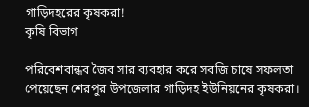গাড়িদহরের কৃষকরা!
কৃষি বিভাগ

পরিবেশবান্ধব জৈব সার ব্যবহার করে সবজি চাষে সফলতা পেয়েছেন শেরপুর উপজেলার গাড়িদহ ইউনিয়নের কৃষকরা।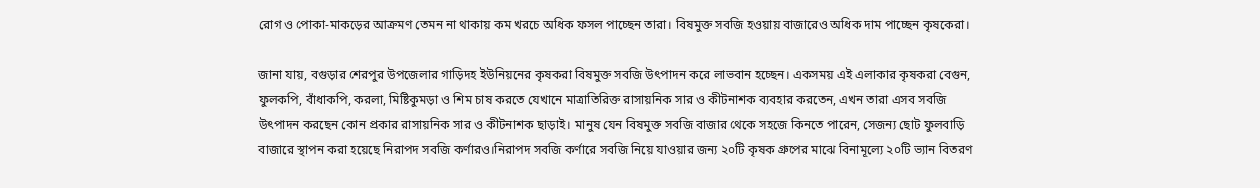রোগ ও পোকা-মাকড়ের আক্রমণ তেমন না থাকায় কম খরচে অধিক ফসল পাচ্ছেন তারা। বিষমুক্ত সবজি হওয়ায় বাজারেও অধিক দাম পাচ্ছেন কৃষকেরা।

জানা যায়, বগুড়ার শেরপুর উপজেলার গাড়িদহ ইউনিয়নের কৃষকরা বিষমুক্ত সবজি উৎপাদন করে লাভবান হচ্ছেন। একসময় এই এলাকার কৃষকরা বেগুন, ফুলকপি, বাঁধাকপি, করলা, মিষ্টিকুমড়া ও শিম চাষ করতে যেখানে মাত্রাতিরিক্ত রাসায়নিক সার ও কীটনাশক ব্যবহার করতেন, এখন তারা এসব সবজি উৎপাদন করছেন কোন প্রকার রাসায়নিক সার ও কীটনাশক ছাড়াই। মানুষ যেন বিষমুক্ত সবজি বাজার থেকে সহজে কিনতে পারেন, সেজন্য ছোট ফুলবাড়ি বাজারে স্থাপন করা হয়েছে নিরাপদ সবজি কর্ণারও।নিরাপদ সবজি কর্ণারে সবজি নিয়ে যাওয়ার জন্য ২০টি কৃষক গ্রুপের মাঝে বিনামূল্যে ২০টি ভ্যান বিতরণ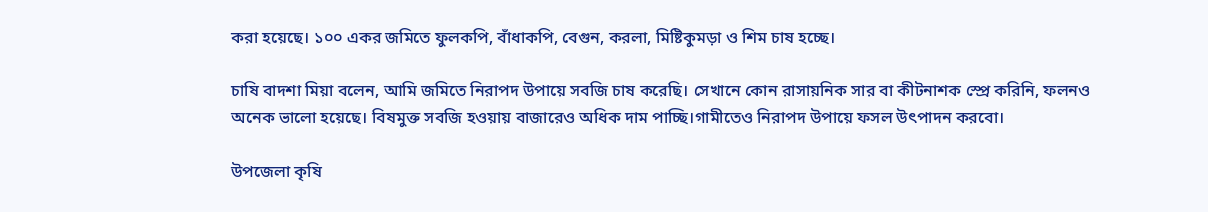করা হয়েছে। ১০০ একর জমিতে ফুলকপি, বাঁধাকপি, বেগুন, করলা, মিষ্টিকুমড়া ও শিম চাষ হচ্ছে।

চাষি বাদশা মিয়া বলেন, আমি জমিতে নিরাপদ উপায়ে সবজি চাষ করেছি। সেখানে কোন রাসায়নিক সার বা কীটনাশক স্প্রে করিনি, ফলনও অনেক ভালো হয়েছে। বিষমুক্ত সবজি হওয়ায় বাজারেও অধিক দাম পাচ্ছি।গামীতেও নিরাপদ উপায়ে ফসল উৎপাদন করবো।

উপজেলা কৃষি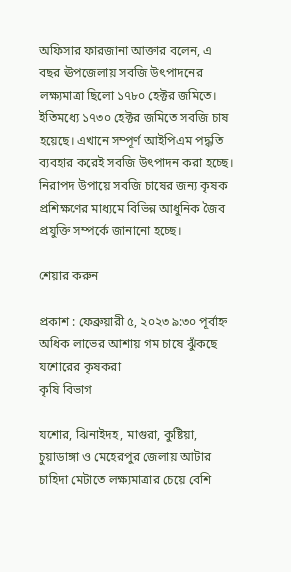অফিসার ফারজানা আক্তার বলেন, এ বছর ঊপজেলায় সবজি উৎপাদনের লক্ষ্যমাত্রা ছিলো ১৭৮০ হেক্টর জমিতে। ইতিমধ্যে ১৭৩০ হেক্টর জমিতে সবজি চাষ হয়েছে। এখানে সম্পূর্ণ আইপিএম পদ্ধতি ব্যবহার করেই সবজি উৎপাদন করা হচ্ছে। নিরাপদ উপায়ে সবজি চাষের জন্য কৃষক প্রশিক্ষণের মাধ্যমে বিভিন্ন আধুনিক জৈব প্রযুক্তি সম্পর্কে জানানো হচ্ছে।

শেয়ার করুন

প্রকাশ : ফেব্রুয়ারী ৫, ২০২৩ ৯:৩০ পূর্বাহ্ন
অধিক লাভের আশায় গম চাষে ঝুঁকছে যশোরের কৃষকরা
কৃষি বিভাগ

যশোর, ঝিনাইদহ, মাগুরা, কুষ্টিয়া, চুয়াডাঙ্গা ও মেহেরপুর জেলায় আটার চাহিদা মেটাতে লক্ষ্যমাত্রার চেয়ে বেশি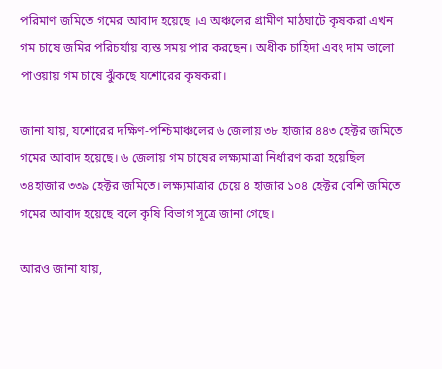পরিমাণ জমিতে গমের আবাদ হয়েছে ।এ অঞ্চলের গ্রামীণ মাঠঘাটে কৃষকরা এখন গম চাষে জমির পরিচর্যায় ব্যস্ত সময় পার করছেন। অধীক চাহিদা এবং দাম ভালো পাওয়ায় গম চাষে ঝুঁকছে যশোরের কৃষকরা।

জানা যায়, যশোরের দক্ষিণ-পশ্চিমাঞ্চলের ৬ জেলায় ৩৮ হাজার ৪৪৩ হেক্টর জমিতে গমের আবাদ হয়েছে। ৬ জেলায় গম চাষের লক্ষ্যমাত্রা নির্ধারণ করা হয়েছিল ৩৪হাজার ৩৩৯ হেক্টর জমিতে। লক্ষ্যমাত্রার চেয়ে ৪ হাজার ১০৪ হেক্টর বেশি জমিতে গমের আবাদ হয়েছে বলে কৃষি বিভাগ সূত্রে জানা গেছে।

আরও জানা যায়,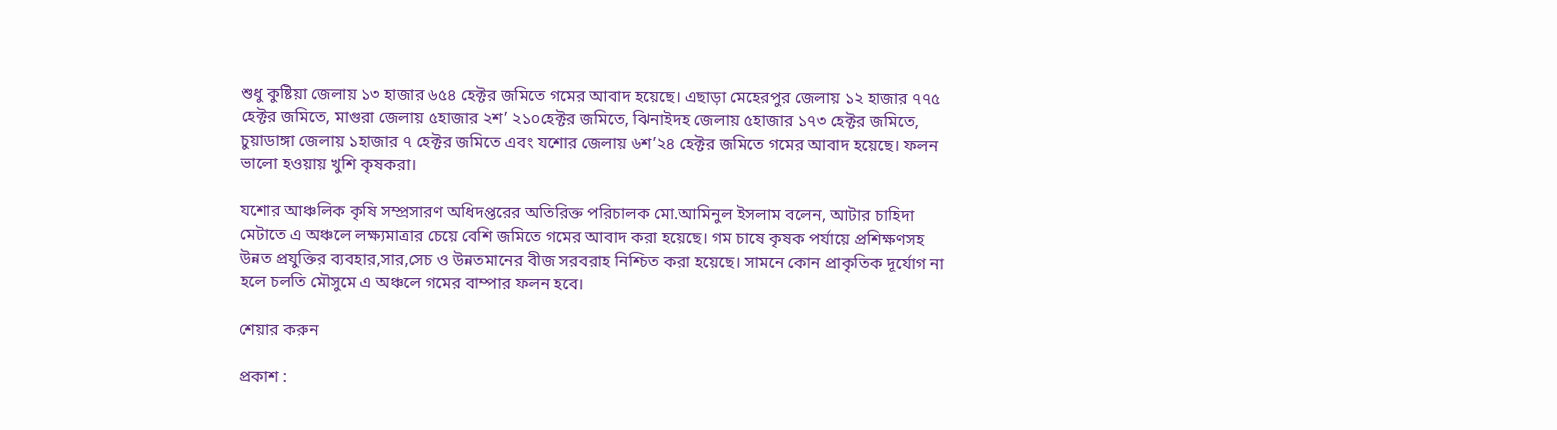শুধু কুষ্টিয়া জেলায় ১৩ হাজার ৬৫৪ হেক্টর জমিতে গমের আবাদ হয়েছে। এছাড়া মেহেরপুর জেলায় ১২ হাজার ৭৭৫ হেক্টর জমিতে, মাগুরা জেলায় ৫হাজার ২শ’ ২১০হেক্টর জমিতে, ঝিনাইদহ জেলায় ৫হাজার ১৭৩ হেক্টর জমিতে, চুয়াডাঙ্গা জেলায় ১হাজার ৭ হেক্টর জমিতে এবং যশোর জেলায় ৬শ’২৪ হেক্টর জমিতে গমের আবাদ হয়েছে। ফলন ভালো হওয়ায় খুশি কৃষকরা।

যশোর আঞ্চলিক কৃষি সম্প্রসারণ অধিদপ্তরের অতিরিক্ত পরিচালক মো.আমিনুল ইসলাম বলেন, আটার চাহিদা মেটাতে এ অঞ্চলে লক্ষ্যমাত্রার চেয়ে বেশি জমিতে গমের আবাদ করা হয়েছে। গম চাষে কৃষক পর্যায়ে প্রশিক্ষণসহ উন্নত প্রযুক্তির ব্যবহার,সার,সেচ ও উন্নতমানের বীজ সরবরাহ নিশ্চিত করা হয়েছে। সামনে কোন প্রাকৃতিক দূর্যোগ না হলে চলতি মৌসুমে এ অঞ্চলে গমের বাম্পার ফলন হবে।

শেয়ার করুন

প্রকাশ :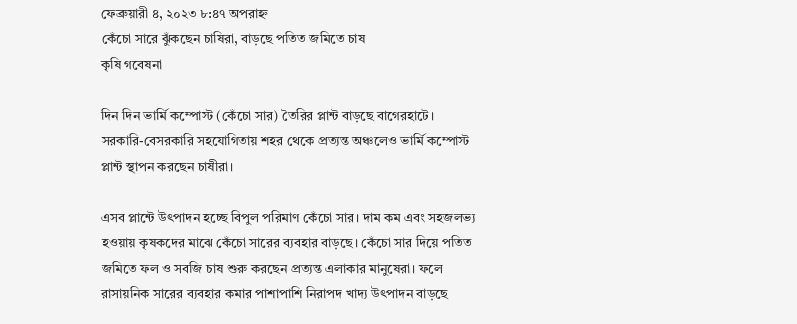ফেব্রুয়ারী ৪, ২০২৩ ৮:৪৭ অপরাহ্ন
কেঁচো সারে ঝুঁকছেন চাষিরা, বাড়ছে পতিত জমিতে চাষ
কৃষি গবেষনা

দিন দিন ভার্মি কম্পোস্ট (কেঁচো সার) তৈরির প্লান্ট বাড়ছে বাগেরহাটে। সরকারি-বেসরকারি সহযোগিতায় শহর থেকে প্রত্যন্ত অঞ্চলেও ভার্মি কম্পোস্ট প্লান্ট স্থাপন করছেন চাষীরা।

এসব প্লান্টে উৎপাদন হচ্ছে বিপুল পরিমাণ কেঁচো সার। দাম কম এবং সহজলভ্য হওয়ায় কৃষকদের মাঝে কেঁচো সারের ব্যবহার বাড়ছে। কেঁচো সার দিয়ে পতিত জমিতে ফল ও সবজি চাষ শুরু করছেন প্রত্যন্ত এলাকার মানুষেরা। ফলে রাসায়নিক সারের ব্যবহার কমার পাশাপাশি নিরাপদ খাদ্য উৎপাদন বাড়ছে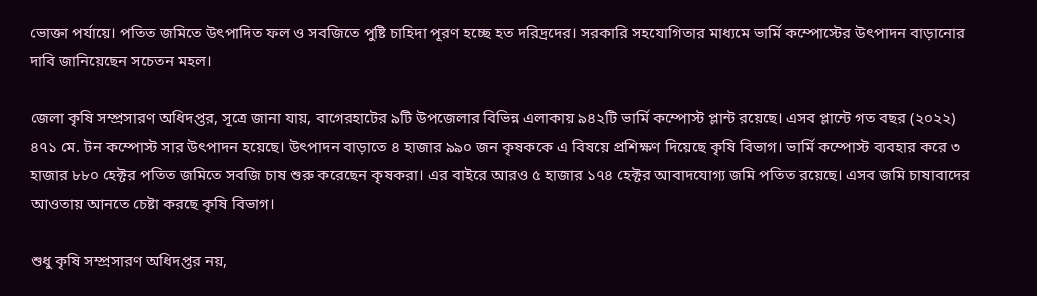ভোক্তা পর্যায়ে। পতিত জমিতে উৎপাদিত ফল ও সবজিতে পুষ্টি চাহিদা পূরণ হচ্ছে হত দরিদ্রদের। সরকারি সহযোগিতার মাধ্যমে ভার্মি কম্পোস্টের উৎপাদন বাড়ানোর দাবি জানিয়েছেন সচেতন মহল।

জেলা কৃষি সম্প্রসারণ অধিদপ্তর, সূত্রে জানা যায়, বাগেরহাটের ৯টি উপজেলার বিভিন্ন এলাকায় ৯৪২টি ভার্মি কম্পোস্ট প্লান্ট রয়েছে। এসব প্লান্টে গত বছর (২০২২) ৪৭১ মে. টন কম্পোস্ট সার উৎপাদন হয়েছে। উৎপাদন বাড়াতে ৪ হাজার ৯৯০ জন কৃষককে এ বিষয়ে প্রশিক্ষণ দিয়েছে কৃষি বিভাগ। ভার্মি কম্পোস্ট ব্যবহার করে ৩ হাজার ৮৮০ হেক্টর পতিত জমিতে সবজি চাষ শুরু করেছেন কৃষকরা। এর বাইরে আরও ৫ হাজার ১৭৪ হেক্টর আবাদযোগ্য জমি পতিত রয়েছে। এসব জমি চাষাবাদের আওতায় আনতে চেষ্টা করছে কৃষি বিভাগ।

শুধু কৃষি সম্প্রসারণ অধিদপ্তর নয়,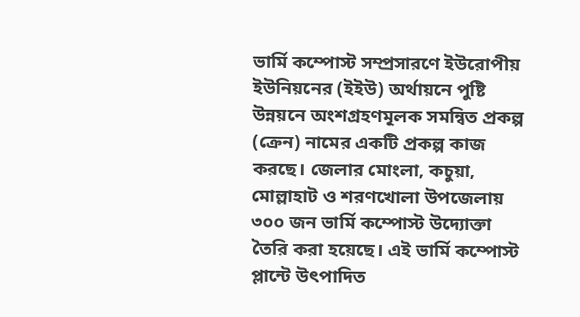ভার্মি কম্পোস্ট সম্প্রসারণে ইউরোপীয় ইউনিয়নের (ইইউ) অর্থায়নে পুষ্টি উন্নয়নে অংশগ্রহণমূলক সমন্বিত প্রকল্প (ক্রেন) নামের একটি প্রকল্প কাজ করছে। জেলার মোংলা, কচুয়া, মোল্লাহাট ও শরণখোলা উপজেলায় ৩০০ জন ভার্মি কম্পোস্ট উদ্যোক্তা তৈরি করা হয়েছে। এই ভার্মি কম্পোস্ট প্লান্টে উৎপাদিত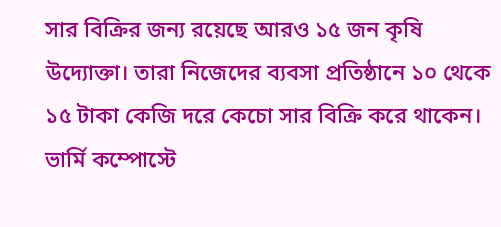সার বিক্রির জন্য রয়েছে আরও ১৫ জন কৃষি উদ্যোক্তা। তারা নিজেদের ব্যবসা প্রতিষ্ঠানে ১০ থেকে ১৫ টাকা কেজি দরে কেচো সার বিক্রি করে থাকেন। ভার্মি কম্পোস্টে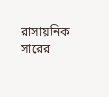রাসায়নিক সারের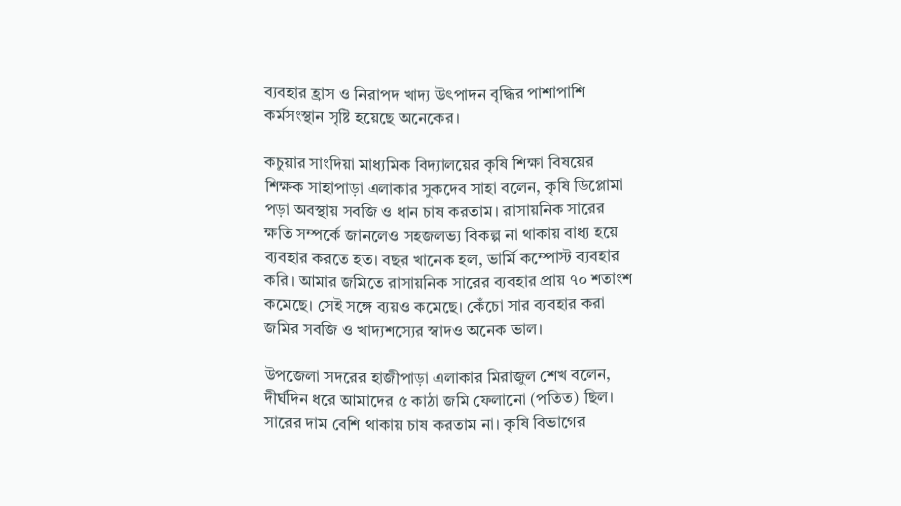ব্যবহার হ্রাস ও নিরাপদ খাদ্য উৎপাদন বৃদ্ধির পাশাপাশি কর্মসংস্থান সৃষ্টি হয়েছে অনেকের।

কচুয়ার সাংদিয়া মাধ্যমিক বিদ্যালয়ের কৃষি শিক্ষা বিষয়ের শিক্ষক সাহাপাড়া এলাকার সুকদেব সাহা বলেন, কৃষি ডিপ্লোমা পড়া অবস্থায় সবজি ও ধান চাষ করতাম। রাসায়নিক সারের ক্ষতি সম্পর্কে জানলেও সহজলভ্য বিকল্প না থাকায় বাধ্য হয়ে ব্যবহার করতে হত। বছর খানেক হল, ভার্মি কম্পোস্ট ব্যবহার করি। আমার জমিতে রাসায়নিক সারের ব্যবহার প্রায় ৭০ শতাংশ কমেছে। সেই সঙ্গে ব্যয়ও কমেছে। কেঁচো সার ব্যবহার করা জমির সবজি ও খাদ্যশস্যের স্বাদও অনেক ভাল।

উপজেলা সদরের হাজীপাড়া এলাকার মিরাজুল শেখ বলেন, দীর্ঘদিন ধরে আমাদের ৫ কাঠা জমি ফেলানো (পতিত) ছিল। সারের দাম বেশি থাকায় চাষ করতাম না। কৃষি বিভাগের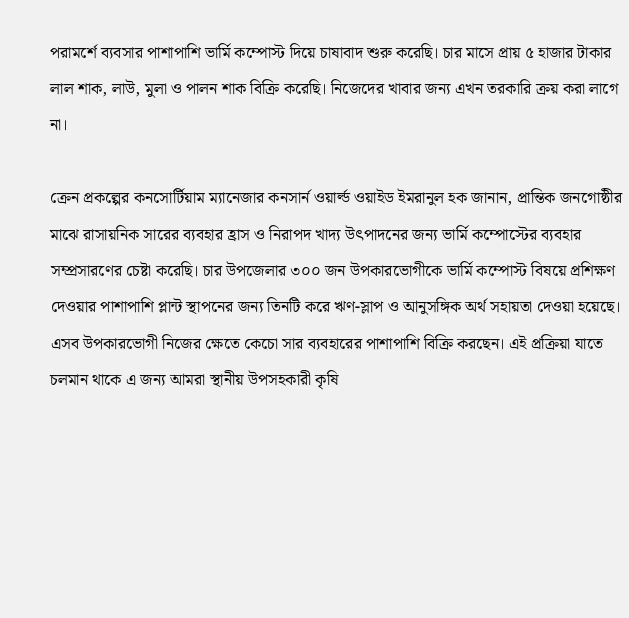পরামর্শে ব্যবসার পাশাপাশি ভার্মি কম্পোস্ট দিয়ে চাষাবাদ শুরু করেছি। চার মাসে প্রায় ৫ হাজার টাকার লাল শাক, লাউ, মুলা ও পালন শাক বিক্রি করেছি। নিজেদের খাবার জন্য এখন তরকারি ক্রয় করা লাগে না।

ক্রেন প্রকল্পের কনসোর্টিয়াম ম্যানেজার কনসার্ন ওয়ার্ল্ড ওয়াইড ইমরানুল হক জানান, প্রান্তিক জনগোষ্ঠীর মাঝে রাসায়নিক সারের ব্যবহার হ্রাস ও নিরাপদ খাদ্য উৎপাদনের জন্য ভার্মি কম্পোস্টের ব্যবহার সম্প্রসারণের চেষ্টা করেছি। চার উপজেলার ৩০০ জন উপকারভোগীকে ভার্মি কম্পোস্ট বিষয়ে প্রশিক্ষণ দেওয়ার পাশাপাশি প্লান্ট স্থাপনের জন্য তিনটি করে ঋণ-স্লাপ ও আনুসঙ্গিক অর্থ সহায়তা দেওয়া হয়েছে। এসব উপকারভোগী নিজের ক্ষেতে কেচো সার ব্যবহারের পাশাপাশি বিক্রি করছেন। এই প্রক্রিয়া যাতে চলমান থাকে এ জন্য আমরা স্থানীয় উপসহকারী কৃষি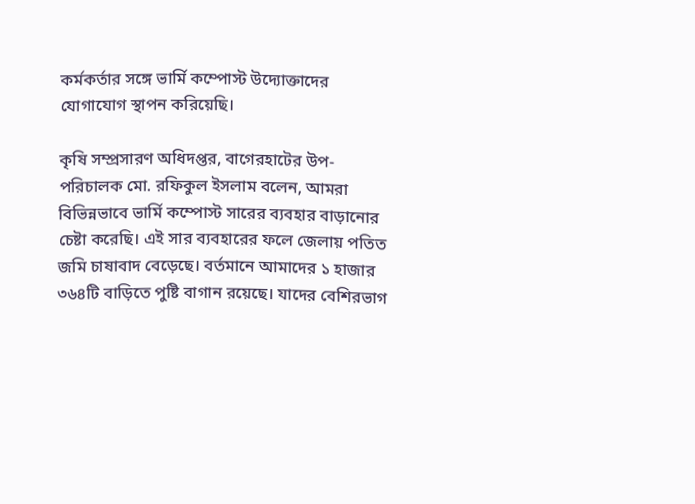কর্মকর্তার সঙ্গে ভার্মি কম্পোস্ট উদ্যোক্তাদের যোগাযোগ স্থাপন করিয়েছি।

কৃষি সম্প্রসারণ অধিদপ্তর, বাগেরহাটের উপ-পরিচালক মো. রফিকুল ইসলাম বলেন, আমরা বিভিন্নভাবে ভার্মি কম্পোস্ট সারের ব্যবহার বাড়ানোর চেষ্টা করেছি। এই সার ব্যবহারের ফলে জেলায় পতিত জমি চাষাবাদ বেড়েছে। বর্তমানে আমাদের ১ হাজার ৩৬৪টি বাড়িতে পুষ্টি বাগান রয়েছে। যাদের বেশিরভাগ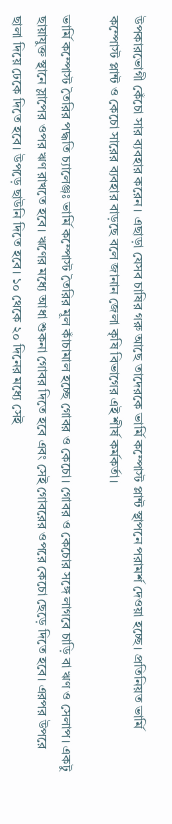উপকারভোগী কেঁচো সার ব্যবহার করেন। এছাড়া যেসব চাষির গরু আছে তাদেরকে ভার্মি কম্পোস্ট প্লান্ট স্থাপনে পরামর্শ দেওয়া হচ্ছে। প্রতিনিয়ত ভার্মি কম্পোস্ট প্লান্ট ও কেচো সারের ব্যবহার বাড়ছে বলে জানান জেলা কৃষি বিভাগের এই শীর্ষ কর্মকর্তা।

ভার্মি কম্পোস্ট তৈরির পদ্ধতি চ্যালেঞ্জঃ ভার্মি কম্পোস্ট তৈরির মূল কাঁচামাল হচ্ছে গোবর ও কেচো। গোবর ও কেচোর সঙ্গে লাগবে চাড়ি বা ঋণ ও সেলাপ। একটু ছায়াযুক্ত স্থানে স্লাপের ওপর ঋণ রাখতে হবে। ঋণের মধ্যে আধা শুকনা গোবর দিতে হবে এবং সেই গোবরের ওপরে কেচো ছেড়ে দিতে হবে। এরপর উপরে ছালা দিয়ে ঢেকে দিতে হবে। উপড়ে ছাউনি দিতে হবে। ১০ থেকে ২০ দিনের মধ্যে সেই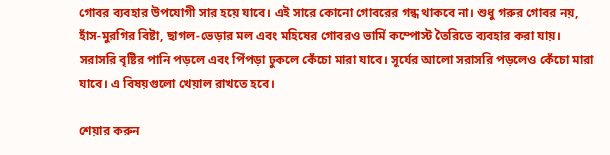গোবর ব্যবহার উপযোগী সার হয়ে যাবে। এই সারে কোনো গোবরের গন্ধ থাকবে না। শুধু গরুর গোবর নয়, হাঁস-মুরগির বিষ্টা, ছাগল-ভেড়ার মল এবং মহিষের গোবরও ভার্মি কম্পোস্ট তৈরিতে ব্যবহার করা যায়। সরাসরি বৃষ্টির পানি পড়লে এবং পিঁপড়া ঢুকলে কেঁচো মারা যাবে। সূর্যের আলো সরাসরি পড়লেও কেঁচো মারা যাবে। এ বিষয়গুলো খেয়াল রাখতে হবে।

শেয়ার করুন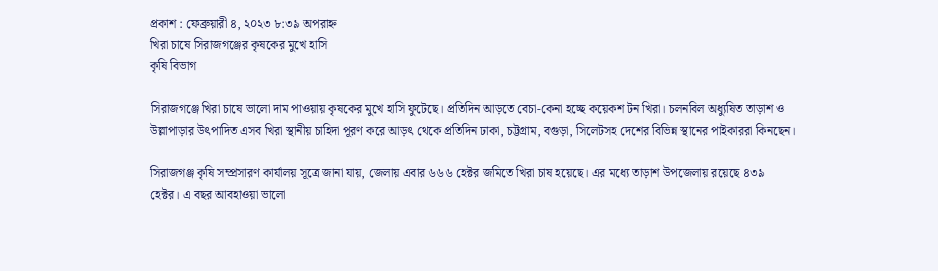প্রকাশ : ফেব্রুয়ারী ৪, ২০২৩ ৮:৩৯ অপরাহ্ন
খিরা চাষে সিরাজগঞ্জের কৃষকের মুখে হাসি
কৃষি বিভাগ

সিরাজগঞ্জে খিরা চাষে ভালো দাম পাওয়ায় কৃষকের মুখে হাসি ফুটেছে। প্রতিদিন আড়তে বেচা-কেনা হচ্ছে কয়েকশ টন খিরা। চলনবিল অধ্যুষিত তাড়াশ ও উল্লাপাড়ার উৎপাদিত এসব খিরা স্থানীয় চাহিদা পূরণ করে আড়ৎ থেকে প্রতিদিন ঢাকা, চট্টগ্রাম, বগুড়া, সিলেটসহ দেশের বিভিন্ন স্থানের পাইকাররা কিনছেন।

সিরাজগঞ্জ কৃষি সম্প্রসারণ কার্যালয় সূত্রে জানা যায়, জেলায় এবার ৬৬৬ হেক্টর জমিতে খিরা চাষ হয়েছে। এর মধ্যে তাড়াশ উপজেলায় রয়েছে ৪৩৯ হেক্টর। এ বছর আবহাওয়া ভালো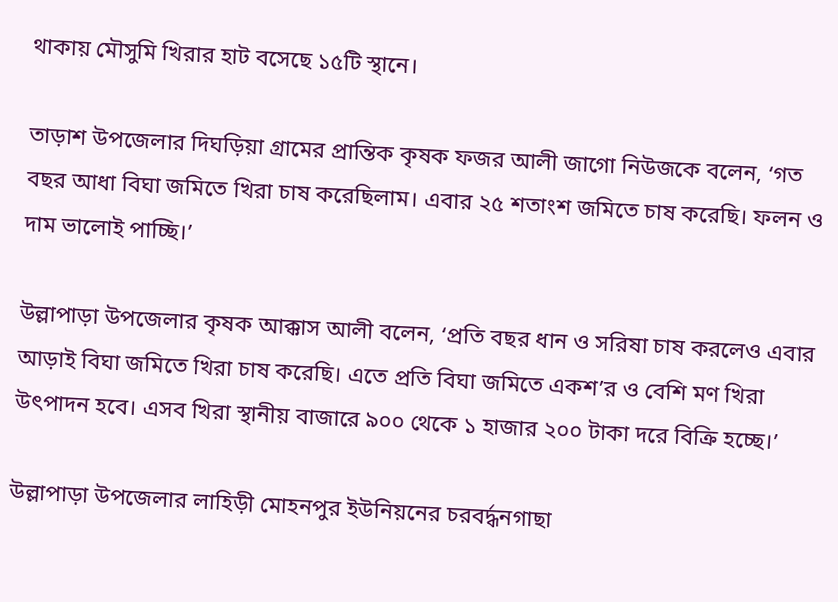থাকায় মৌসুমি খিরার হাট বসেছে ১৫টি স্থানে।

তাড়াশ উপজেলার দিঘড়িয়া গ্রামের প্রান্তিক কৃষক ফজর আলী জাগো নিউজকে বলেন, ‘গত বছর আধা বিঘা জমিতে খিরা চাষ করেছিলাম। এবার ২৫ শতাংশ জমিতে চাষ করেছি। ফলন ও দাম ভালোই পাচ্ছি।’

উল্লাপাড়া উপজেলার কৃষক আক্কাস আলী বলেন, ‘প্রতি বছর ধান ও সরিষা চাষ করলেও এবার আড়াই বিঘা জমিতে খিরা চাষ করেছি। এতে প্রতি বিঘা জমিতে একশ’র ও বেশি মণ খিরা উৎপাদন হবে। এসব খিরা স্থানীয় বাজারে ৯০০ থেকে ১ হাজার ২০০ টাকা দরে বিক্রি হচ্ছে।’

উল্লাপাড়া উপজেলার লাহিড়ী মোহনপুর ইউনিয়নের চরবর্দ্ধনগাছা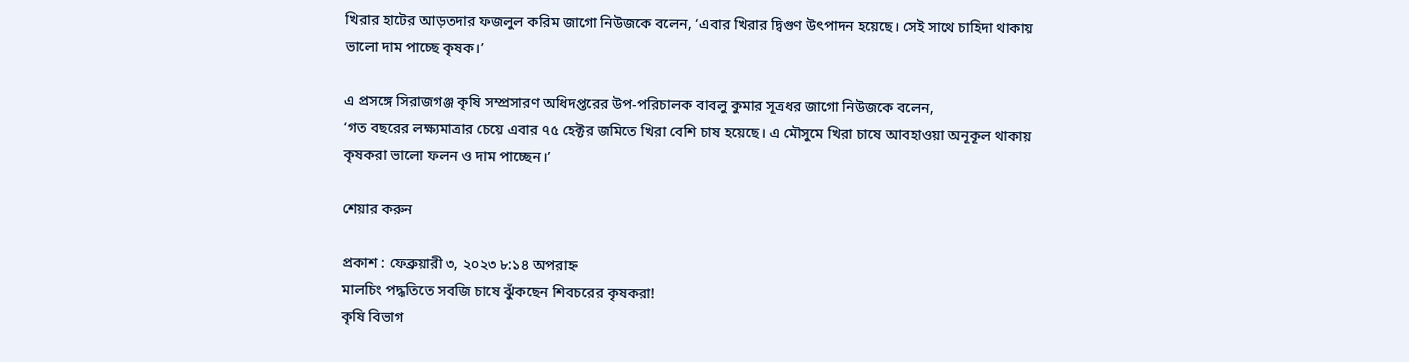খিরার হাটের আড়তদার ফজলুল করিম জাগো নিউজকে বলেন, ‘এবার খিরার দ্বিগুণ উৎপাদন হয়েছে। সেই সাথে চাহিদা থাকায় ভালো দাম পাচ্ছে কৃষক।’

এ প্রসঙ্গে সিরাজগঞ্জ কৃষি সম্প্রসারণ অধিদপ্তরের উপ-পরিচালক বাবলু কুমার সূত্রধর জাগো নিউজকে বলেন,
‘গত বছরের লক্ষ্যমাত্রার চেয়ে এবার ৭৫ হেক্টর জমিতে খিরা বেশি চাষ হয়েছে। এ মৌসুমে খিরা চাষে আবহাওয়া অনূকূল থাকায় কৃষকরা ভালো ফলন ও দাম পাচ্ছেন।’

শেয়ার করুন

প্রকাশ : ফেব্রুয়ারী ৩, ২০২৩ ৮:১৪ অপরাহ্ন
মালচিং পদ্ধতিতে সবজি চাষে ঝুঁকছেন শিবচরের কৃষকরা!
কৃষি বিভাগ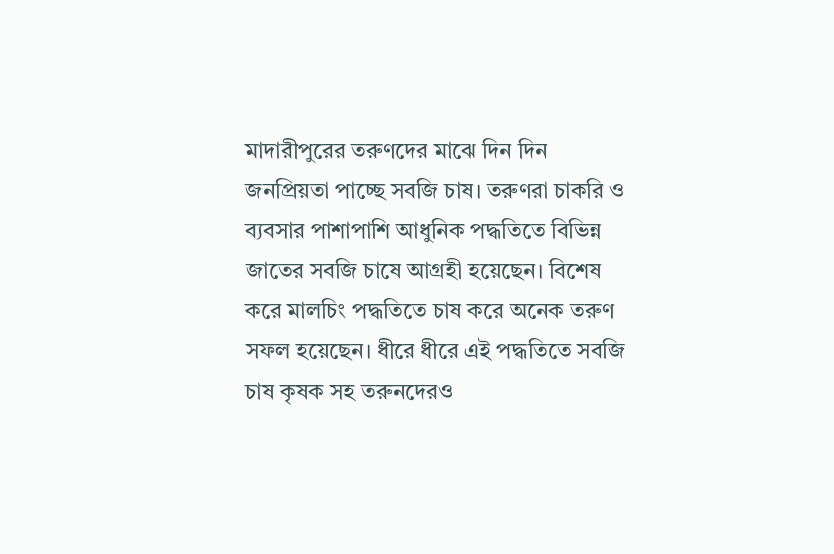মাদারীপুরের তরুণদের মাঝে দিন দিন জনপ্রিয়তা পাচ্ছে সবজি চাষ। তরুণরা চাকরি ও ব্যবসার পাশাপাশি আধুনিক পদ্ধতিতে বিভিন্ন জাতের সবজি চাষে আগ্রহী হয়েছেন। বিশেষ করে মালচিং পদ্ধতিতে চাষ করে অনেক তরুণ সফল হয়েছেন। ধীরে ধীরে এই পদ্ধতিতে সবজি চাষ কৃষক সহ তরুনদেরও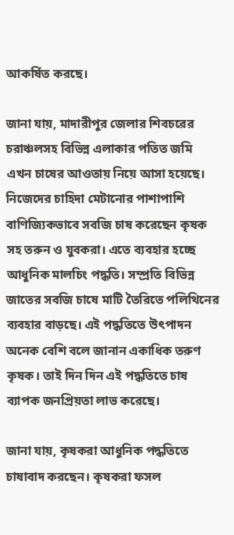আকর্ষিত করছে।

জানা যায়, মাদারীপুর জেলার শিবচরের চরাঞ্চলসহ বিভিন্ন এলাকার পতিত জমি এখন চাষের আওতায় নিয়ে আসা হয়েছে। নিজেদের চাহিদা মেটানোর পাশাপাশি বাণিজ্যিকভাবে সবজি চাষ করেছেন কৃষক সহ তরুন ও যুবকরা। এতে ব্যবহার হচ্ছে আধুনিক মালচিং পদ্ধতি। সম্প্রতি বিভিন্ন জাতের সবজি চাষে মাটি তৈরিতে পলিথিনের ব্যবহার বাড়ছে। এই পদ্ধতিতে উৎপাদন অনেক বেশি বলে জানান একাধিক তরুণ কৃষক। তাই দিন দিন এই পদ্ধতিতে চাষ ব্যাপক জনপ্রিয়তা লাভ করেছে।

জানা যায়, কৃষকরা আধুনিক পদ্ধতিতে চাষাবাদ করছেন। কৃষকরা ফসল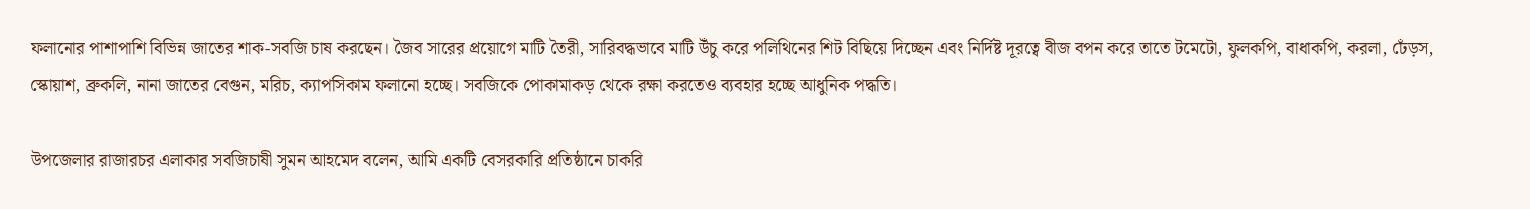ফলানোর পাশাপাশি বিভিন্ন জাতের শাক-সবজি চাষ করছেন। জৈব সারের প্রয়োগে মাটি তৈরী, সারিবদ্ধভাবে মাটি উঁচু করে পলিথিনের শিট বিছিয়ে দিচ্ছেন এবং নির্দিষ্ট দূরত্বে বীজ বপন করে তাতে টমেটো, ফুলকপি, বাধাকপি, করলা, ঢেঁড়স, স্কোয়াশ, ব্রুকলি, নানা জাতের বেগুন, মরিচ, ক্যাপসিকাম ফলানো হচ্ছে। সবজিকে পোকামাকড় থেকে রক্ষা করতেও ব্যবহার হচ্ছে আধুনিক পদ্ধতি।

উপজেলার রাজারচর এলাকার সবজিচাষী সুমন আহমেদ বলেন, আমি একটি বেসরকারি প্রতিষ্ঠানে চাকরি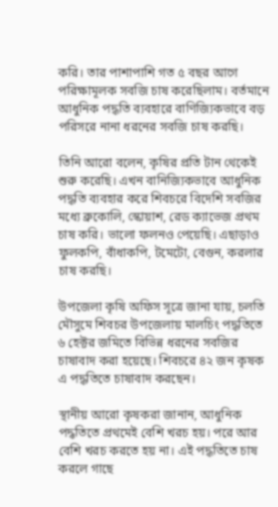করি। তার পাশাপাশি গত ৫ বছর আগে পরিক্ষামূলক সবজি চাষ করেছিলাম। বর্তমানে আধুনিক পদ্ধতি ব্যবহারে বাণিজ্যিকভাবে বড় পরিসরে নানা ধরনের সবজি চাষ করছি।

তিনি আরো বলেন, কৃষির প্রতি টান থেকেই শুরু করেছি। এখন বানিজ্যিকভাবে আধুনিক পদ্ধতি ব্যবহার করে শিবচরে বিদেশি সবজির মধ্যে ব্রুকোলি, স্কোয়াশ, রেড ক্যাভেজ প্রথম চাষ করি। ভালো ফলনও পেয়েছি। এছাড়াও ফুলকপি, বাঁধাকপি, টমেটো, বেগুন, করলার চাষ করছি।

উপজেলা কৃষি অফিস সূত্রে জানা যায়, চলতি মৌসুমে শিবচর উপজেলায় মালচিং পদ্ধতিতে ৬ হেক্টর জমিতে বিভিন্ন ধরনের সবজির চাষাবাদ করা হয়েছে। শিবচরে ৪২ জন কৃষক এ পদ্ধতিতে চাষাবাদ করছেন।

স্থানীয় আরো কৃষকরা জানান, আধুনিক পদ্ধতিতে প্রথমেই বেশি খরচ হয়। পরে আর বেশি খরচ করতে হয় না। এই পদ্ধতিতে চাষ করলে গাছে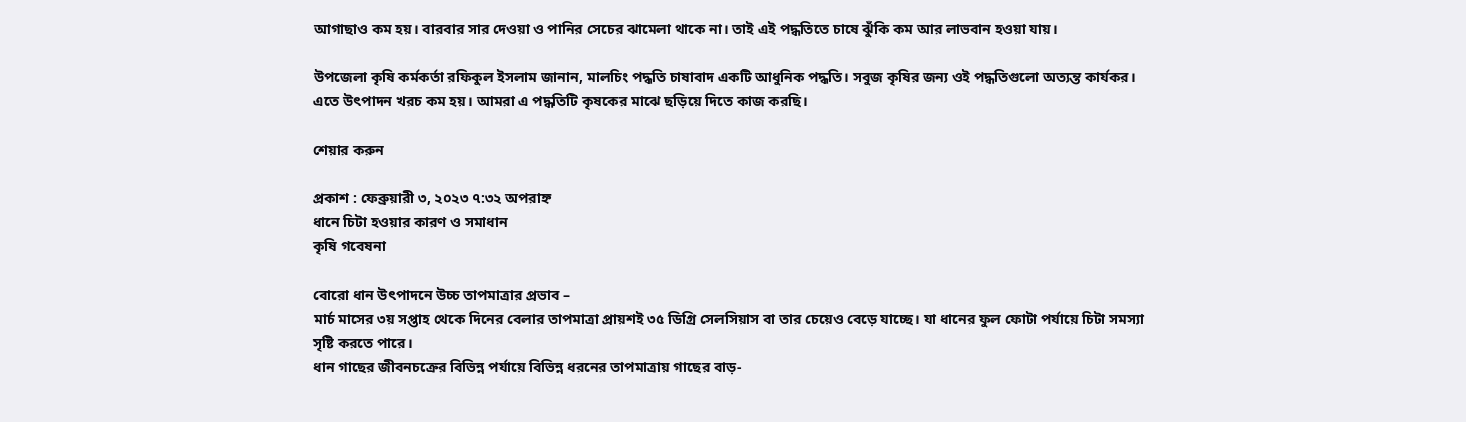আগাছাও কম হয়। বারবার সার দেওয়া ও পানির সেচের ঝামেলা থাকে না। তাই এই পদ্ধতিতে চাষে ঝুঁকি কম আর লাভবান হওয়া যায়।

উপজেলা কৃষি কর্মকর্তা রফিকুল ইসলাম জানান, মালচিং পদ্ধতি চাষাবাদ একটি আধুনিক পদ্ধতি। সবুজ কৃষির জন্য ওই পদ্ধতিগুলো অত্যন্ত কার্যকর। এতে উৎপাদন খরচ কম হয়। আমরা এ পদ্ধতিটি কৃষকের মাঝে ছড়িয়ে দিতে কাজ করছি।

শেয়ার করুন

প্রকাশ : ফেব্রুয়ারী ৩, ২০২৩ ৭:৩২ অপরাহ্ন
ধানে চিটা হওয়ার কারণ ও সমাধান
কৃষি গবেষনা

বোরো ধান উৎপাদনে উচ্চ তাপমাত্রার প্রভাব –
মার্চ মাসের ৩য় সপ্তাহ থেকে দিনের বেলার তাপমাত্রা প্রায়শই ৩৫ ডিগ্রি সেলসিয়াস বা তার চেয়েও বেড়ে যাচ্ছে। যা ধানের ফুল ফোটা পর্যায়ে চিটা সমস্যা সৃষ্টি করতে পারে।
ধান গাছের জীবনচক্রের বিভিন্ন পর্যায়ে বিভিন্ন ধরনের তাপমাত্রায় গাছের বাড়-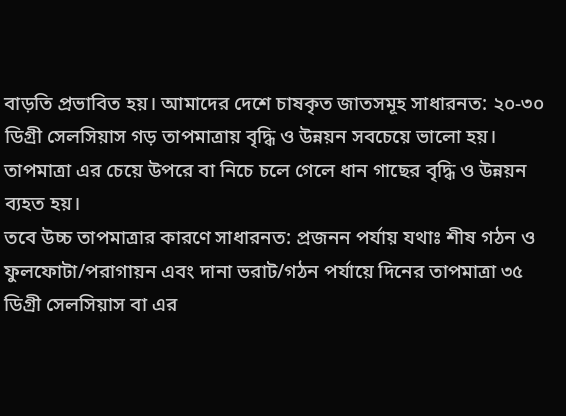বাড়তি প্রভাবিত হয়। আমাদের দেশে চাষকৃত জাতসমূহ সাধারনত: ২০-৩০ ডিগ্রী সেলসিয়াস গড় তাপমাত্রায় বৃদ্ধি ও উন্নয়ন সবচেয়ে ভালো হয়। তাপমাত্রা এর চেয়ে উপরে বা নিচে চলে গেলে ধান গাছের বৃদ্ধি ও উন্নয়ন ব্যহত হয়।
তবে উচ্চ তাপমাত্রার কারণে সাধারনত: প্রজনন পর্যায় যথাঃ শীষ গঠন ও ফুলফোটা/পরাগায়ন এবং দানা ভরাট/গঠন পর্যায়ে দিনের তাপমাত্রা ৩৫ ডিগ্রী সেলসিয়াস বা এর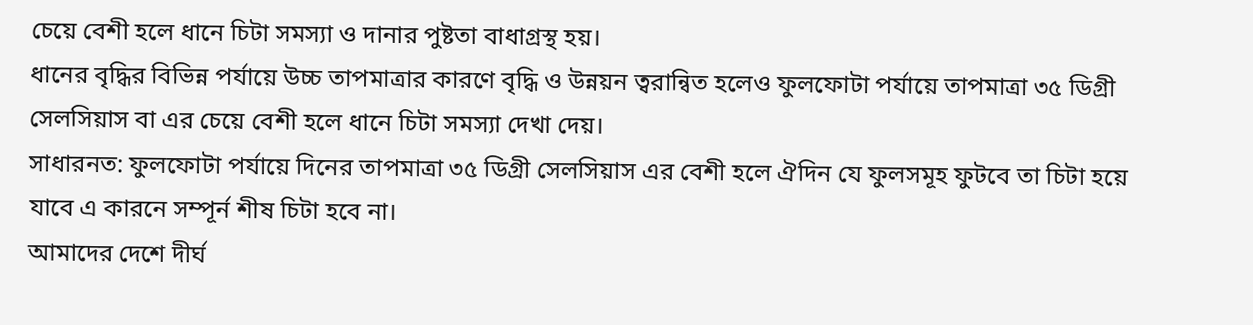চেয়ে বেশী হলে ধানে চিটা সমস্যা ও দানার পুষ্টতা বাধাগ্রস্থ হয়।
ধানের বৃদ্ধির বিভিন্ন পর্যায়ে উচ্চ তাপমাত্রার কারণে বৃদ্ধি ও উন্নয়ন ত্বরান্বিত হলেও ফুলফোটা পর্যায়ে তাপমাত্রা ৩৫ ডিগ্রী সেলসিয়াস বা এর চেয়ে বেশী হলে ধানে চিটা সমস্যা দেখা দেয়।
সাধারনত: ফুলফোটা পর্যায়ে দিনের তাপমাত্রা ৩৫ ডিগ্রী সেলসিয়াস এর বেশী হলে ঐদিন যে ফুলসমূহ ফুটবে তা চিটা হয়ে যাবে এ কারনে সম্পূর্ন শীষ চিটা হবে না।
আমাদের দেশে দীর্ঘ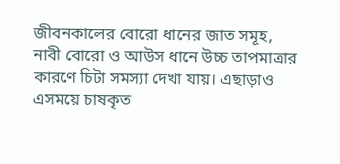জীবনকালের বোরো ধানের জাত সমূহ, নাবী বোরো ও আউস ধানে উচ্চ তাপমাত্রার কারণে চিটা সমস্যা দেখা যায়। এছাড়াও এসময়ে চাষকৃত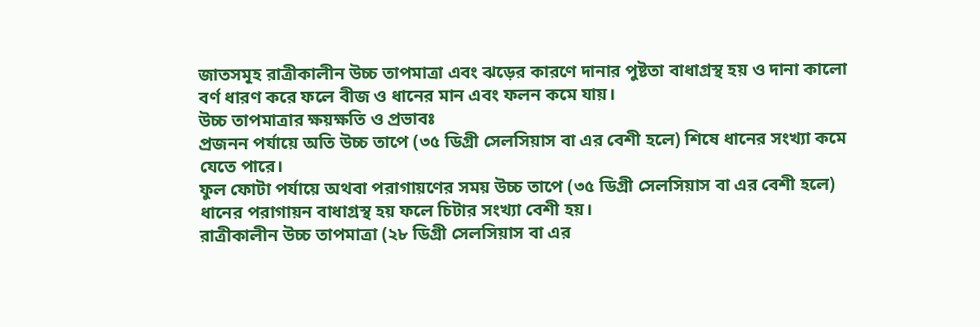জাতসমূহ রাত্রীকালীন উচ্চ তাপমাত্রা এবং ঝড়ের কারণে দানার পুষ্টতা বাধাগ্রস্থ হয় ও দানা কালো বর্ণ ধারণ করে ফলে বীজ ও ধানের মান এবং ফলন কমে যায়।
উচ্চ তাপমাত্রার ক্ষয়ক্ষতি ও প্রভাবঃ
প্রজনন পর্যায়ে অতি উচ্চ তাপে (৩৫ ডিগ্রী সেলসিয়াস বা এর বেশী হলে) শিষে ধানের সংখ্যা কমে যেতে পারে।
ফুল ফোটা পর্যায়ে অথবা পরাগায়ণের সময় উচ্চ তাপে (৩৫ ডিগ্রী সেলসিয়াস বা এর বেশী হলে) ধানের পরাগায়ন বাধাগ্রস্থ হয় ফলে চিটার সংখ্যা বেশী হয়।
রাত্রীকালীন উচ্চ তাপমাত্রা (২৮ ডিগ্রী সেলসিয়াস বা এর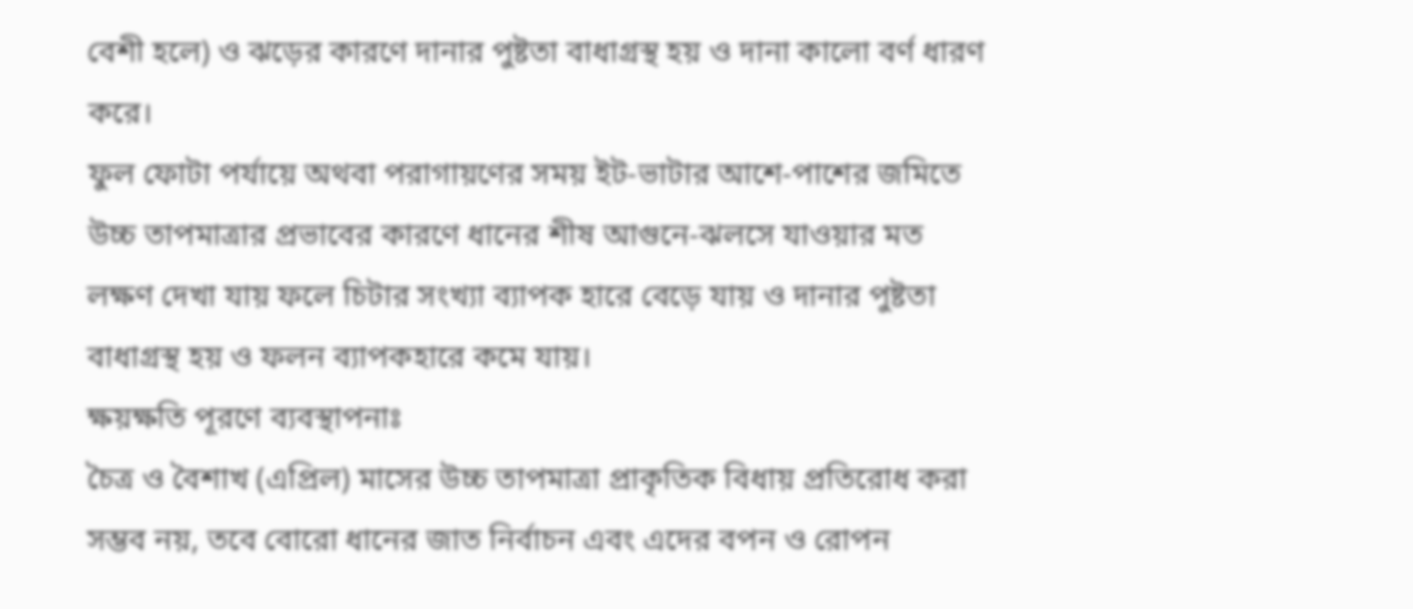বেশী হলে) ও ঝড়ের কারণে দানার পুষ্টতা বাধাগ্রস্থ হয় ও দানা কালো বর্ণ ধারণ করে।
ফুল ফোটা পর্যায়ে অথবা পরাগায়ণের সময় ইট-ভাটার আশে-পাশের জমিতে উচ্চ তাপমাত্রার প্রভাবের কারণে ধানের শীষ আগুনে-ঝলসে যাওয়ার মত লক্ষণ দেখা যায় ফলে চিটার সংখ্যা ব্যাপক হারে বেড়ে যায় ও দানার পুষ্টতা বাধাগ্রস্থ হয় ও ফলন ব্যাপকহারে কমে যায়।
ক্ষয়ক্ষতি পূরণে ব্যবস্থাপনাঃ
চৈত্র ও বৈশাখ (এপ্রিল) মাসের উচ্চ তাপমাত্রা প্রাকৃতিক বিধায় প্রতিরোধ করা সম্ভব নয়, তবে বোরো ধানের জাত নির্বাচন এবং এদের বপন ও রোপন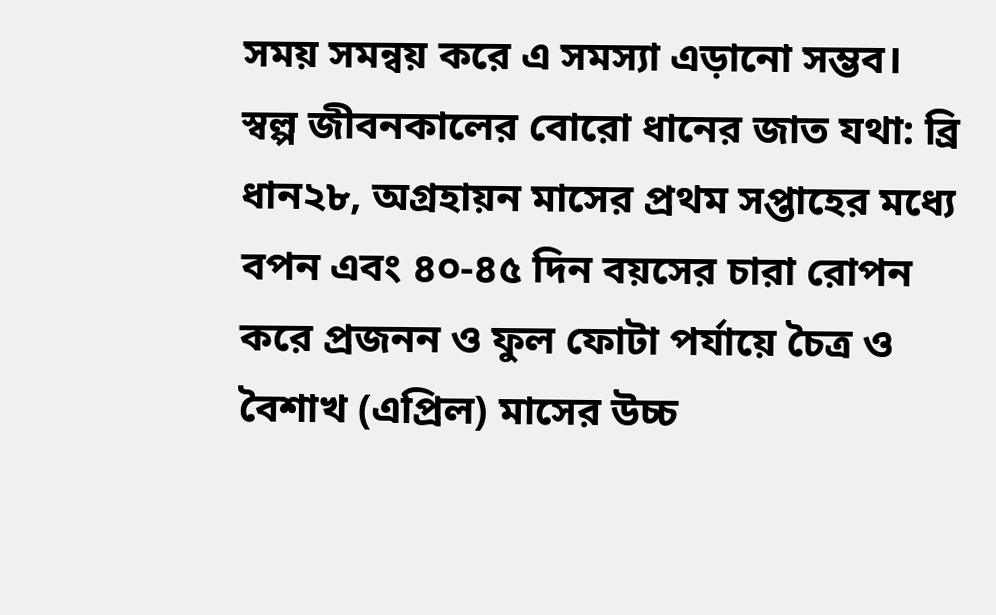সময় সমন্বয় করে এ সমস্যা এড়ানো সম্ভব।
স্বল্প জীবনকালের বোরো ধানের জাত যথা: ব্রি ধান২৮, অগ্রহায়ন মাসের প্রথম সপ্তাহের মধ্যে বপন এবং ৪০-৪৫ দিন বয়সের চারা রোপন করে প্রজনন ও ফুল ফোটা পর্যায়ে চৈত্র ও বৈশাখ (এপ্রিল) মাসের উচ্চ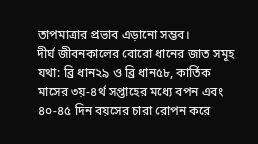তাপমাত্রার প্রভাব এড়ানো সম্ভব।
দীর্ঘ জীবনকালের বোরো ধানের জাত সমূহ যথা: ব্রি ধান২৯ ও ব্রি ধান৫৮, কার্তিক মাসের ৩য়-৪র্থ সপ্তাহের মধ্যে বপন এবং ৪০-৪৫ দিন বয়সের চারা রোপন করে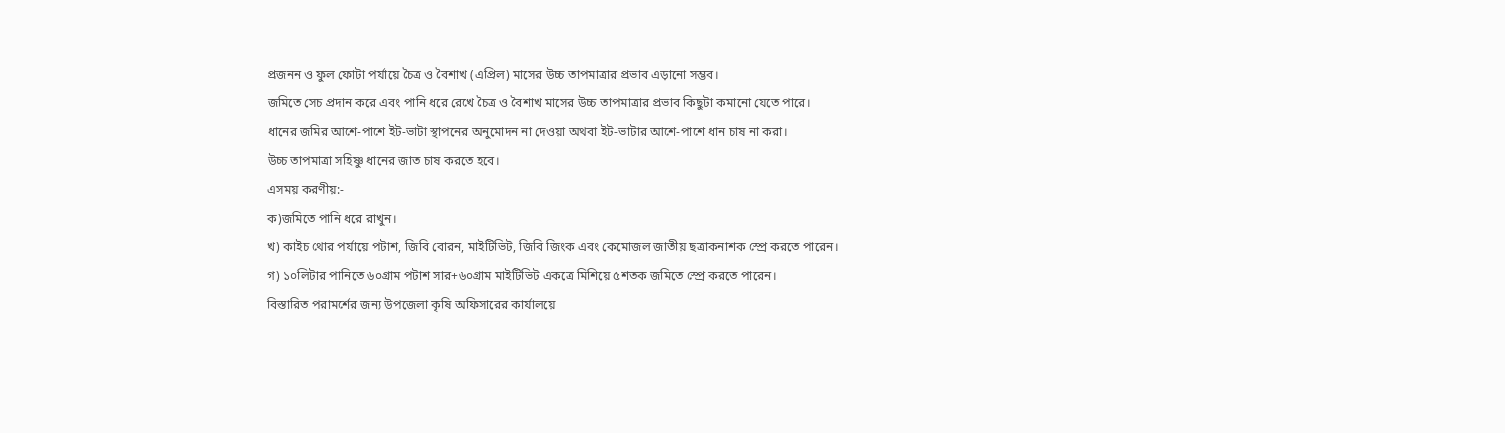প্রজনন ও ফুল ফোটা পর্যায়ে চৈত্র ও বৈশাখ (এপ্রিল) মাসের উচ্চ তাপমাত্রার প্রভাব এড়ানো সম্ভব।
জমিতে সেচ প্রদান করে এবং পানি ধরে রেখে চৈত্র ও বৈশাখ মাসের উচ্চ তাপমাত্রার প্রভাব কিছুটা কমানো যেতে পারে।
ধানের জমির আশে-পাশে ইট-ভাটা স্থাপনের অনুমোদন না দেওয়া অথবা ইট-ভাটার আশে-পাশে ধান চাষ না করা।
উচ্চ তাপমাত্রা সহিষ্ণু ধানের জাত চাষ করতে হবে।
এসময় করণীয়:-
ক)জমিতে পানি ধরে রাখুন।
খ) কাইচ থোর পর্যায়ে পটাশ, জিবি বোরন, মাইটিভিট, জিবি জিংক এবং কেমোজল জাতীয় ছত্রাকনাশক স্প্রে করতে পারেন।
গ) ১০লিটার পানিতে ৬০গ্রাম পটাশ সার+৬০গ্রাম মাইটিভিট একত্রে মিশিয়ে ৫শতক জমিতে স্প্রে করতে পারেন।
বিস্তারিত পরামর্শের জন্য উপজেলা কৃষি অফিসারের কার্যালয়ে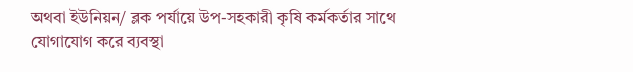অথবা ইউনিয়ন/ ব্লক পর্যায়ে উপ-সহকারী কৃষি কর্মকর্তার সাথে যোগাযোগ করে ব্যবস্থা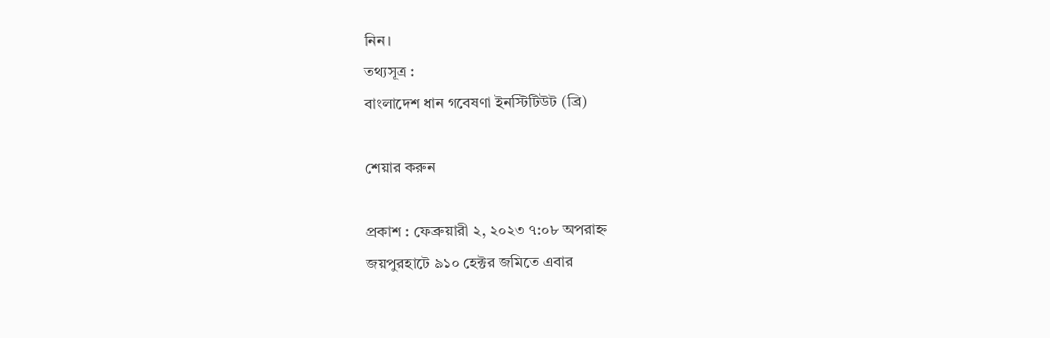নিন।
তথ্যসূত্র :
বাংলাদেশ ধান গবেষণা ইনস্টিটিউট (ব্রি)

শেয়ার করুন

প্রকাশ : ফেব্রুয়ারী ২, ২০২৩ ৭:০৮ অপরাহ্ন
জয়পুরহাটে ৯১০ হেক্টর জমিতে এবার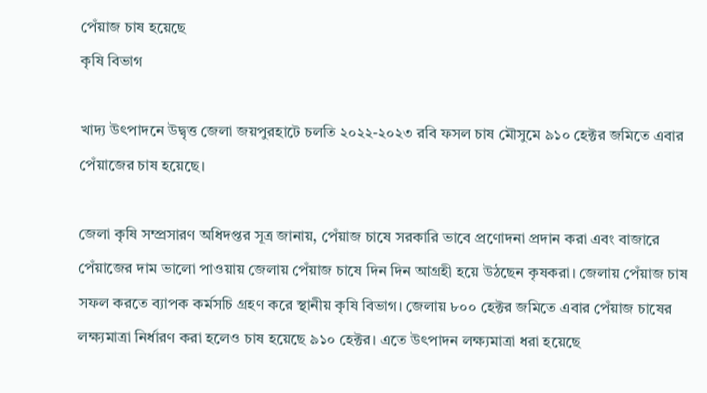পেঁয়াজ চাষ হয়েছে
কৃষি বিভাগ

খাদ্য উৎপাদনে উদ্বৃত্ত জেলা জয়পুরহাটে চলতি ২০২২-২০২৩ রবি ফসল চাষ মৌসুমে ৯১০ হেক্টর জমিতে এবার পেঁয়াজের চাষ হয়েছে।

জেলা কৃষি সম্প্রসারণ অধিদপ্তর সূত্র জানায়, পেঁয়াজ চাষে সরকারি ভাবে প্রণোদনা প্রদান করা এবং বাজারে পেঁয়াজের দাম ভালো পাওয়ায় জেলায় পেঁয়াজ চাষে দিন দিন আগ্রহী হয়ে উঠছেন কৃষকরা। জেলায় পেঁয়াজ চাষ সফল করতে ব্যাপক কর্মসচি গ্রহণ করে স্থানীয় কৃষি বিভাগ। জেলায় ৮০০ হেক্টর জমিতে এবার পেঁয়াজ চাষের লক্ষ্যমাত্রা নির্ধারণ করা হলেও চাষ হয়েছে ৯১০ হেক্টর। এতে উৎপাদন লক্ষ্যমাত্রা ধরা হয়েছে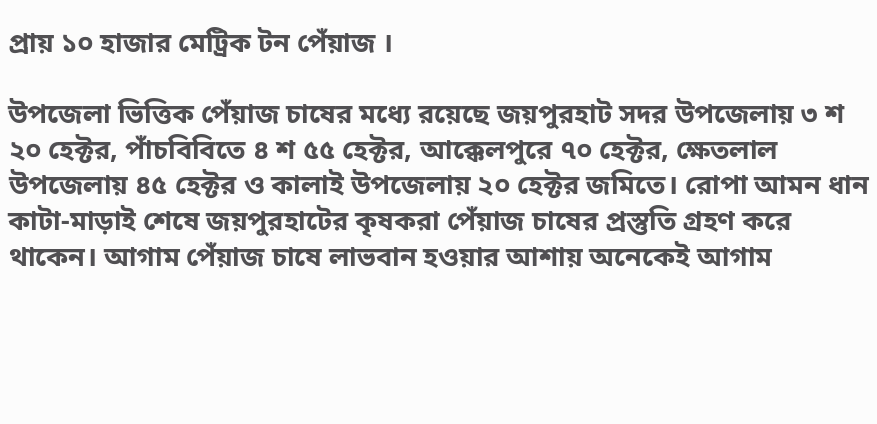প্রায় ১০ হাজার মেট্রিক টন পেঁয়াজ ।

উপজেলা ভিত্তিক পেঁয়াজ চাষের মধ্যে রয়েছে জয়পুরহাট সদর উপজেলায় ৩ শ ২০ হেক্টর, পাঁচবিবিতে ৪ শ ৫৫ হেক্টর, আক্কেলপুরে ৭০ হেক্টর, ক্ষেতলাল উপজেলায় ৪৫ হেক্টর ও কালাই উপজেলায় ২০ হেক্টর জমিতে। রোপা আমন ধান কাটা-মাড়াই শেষে জয়পুরহাটের কৃষকরা পেঁয়াজ চাষের প্রস্তুতি গ্রহণ করে থাকেন। আগাম পেঁয়াজ চাষে লাভবান হওয়ার আশায় অনেকেই আগাম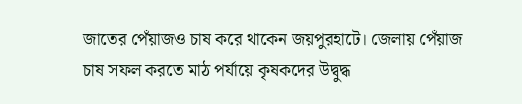জাতের পেঁয়াজও চাষ করে থাকেন জয়পুরহাটে। জেলায় পেঁয়াজ চাষ সফল করতে মাঠ পর্যায়ে কৃষকদের উদ্বুদ্ধ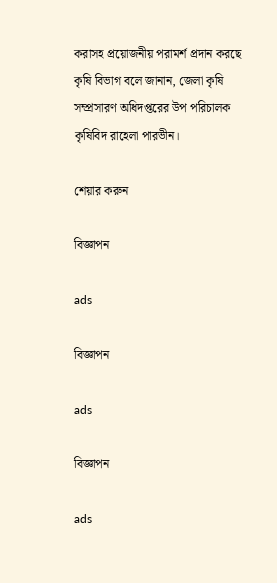করাসহ প্রয়োজনীয় পরামর্শ প্রদান করছে কৃষি বিভাগ বলে জানান, জেলা কৃষি সম্প্রসারণ অধিদপ্তরের উপ পরিচালক কৃষিবিদ রাহেলা পারভীন।

শেয়ার করুন

বিজ্ঞাপন

ads

বিজ্ঞাপন

ads

বিজ্ঞাপন

ads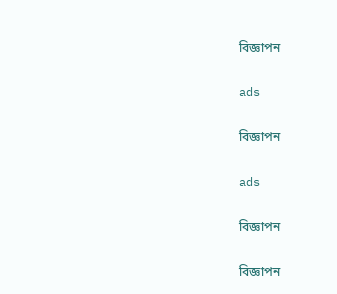বিজ্ঞাপন

ads

বিজ্ঞাপন

ads

বিজ্ঞাপন

বিজ্ঞাপন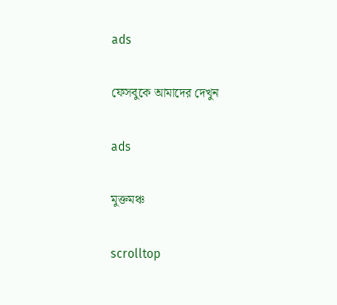ads

ফেসবুকে আমাদের দেখুন

ads

মুক্তমঞ্চ

scrolltop